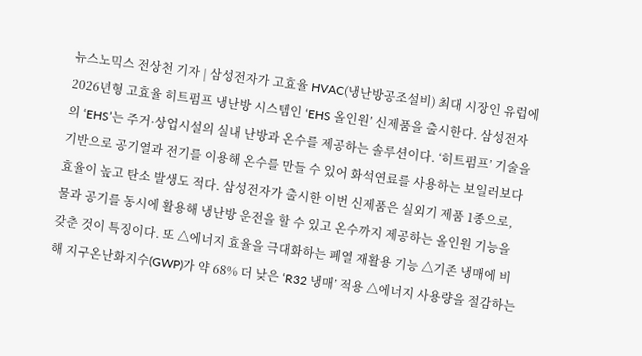뉴스노믹스 전상천 기자 | 삼성전자가 고효율 HVAC(냉난방공조설비) 최대 시장인 유럽에 2026년형 고효율 히트펌프 냉난방 시스템인 ‘EHS 올인원’ 신제품을 출시한다. 삼성전자의 ‘EHS’는 주거·상업시설의 실내 난방과 온수를 제공하는 솔루션이다. ‘히트펌프’ 기술을 기반으로 공기열과 전기를 이용해 온수를 만들 수 있어 화석연료를 사용하는 보일러보다 효율이 높고 탄소 발생도 적다. 삼성전자가 출시한 이번 신제품은 실외기 제품 1종으로, 물과 공기를 동시에 활용해 냉난방 운전을 할 수 있고 온수까지 제공하는 올인원 기능을 갖춘 것이 특징이다. 또 △에너지 효율을 극대화하는 폐열 재활용 기능 △기존 냉매에 비해 지구온난화지수(GWP)가 약 68% 더 낮은 ‘R32 냉매’ 적용 △에너지 사용량을 절감하는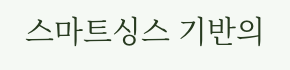스마트싱스 기반의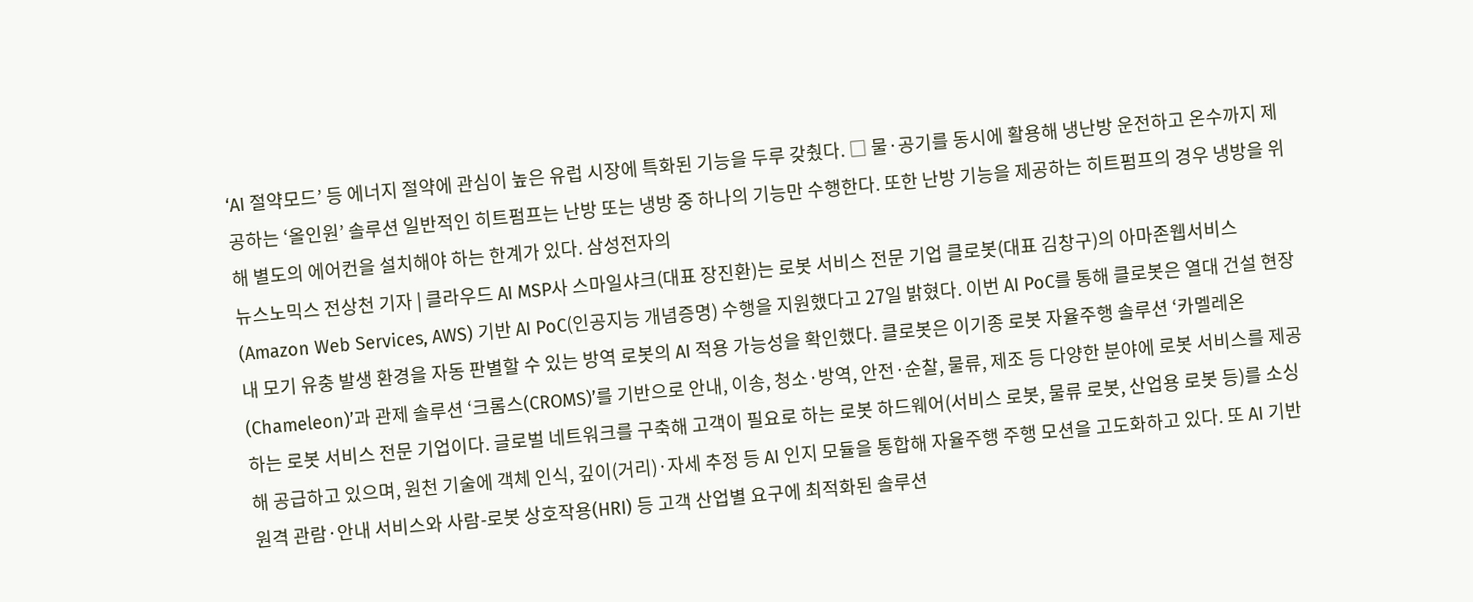‘AI 절약모드’ 등 에너지 절약에 관심이 높은 유럽 시장에 특화된 기능을 두루 갖췄다. □ 물·공기를 동시에 활용해 냉난방 운전하고 온수까지 제공하는 ‘올인원’ 솔루션 일반적인 히트펌프는 난방 또는 냉방 중 하나의 기능만 수행한다. 또한 난방 기능을 제공하는 히트펌프의 경우 냉방을 위해 별도의 에어컨을 설치해야 하는 한계가 있다. 삼성전자의
뉴스노믹스 전상천 기자 | 클라우드 AI MSP사 스마일샤크(대표 장진환)는 로봇 서비스 전문 기업 클로봇(대표 김창구)의 아마존웹서비스(Amazon Web Services, AWS) 기반 AI PoC(인공지능 개념증명) 수행을 지원했다고 27일 밝혔다. 이번 AI PoC를 통해 클로봇은 열대 건설 현장 내 모기 유충 발생 환경을 자동 판별할 수 있는 방역 로봇의 AI 적용 가능성을 확인했다. 클로봇은 이기종 로봇 자율주행 솔루션 ‘카멜레온(Chameleon)’과 관제 솔루션 ‘크롬스(CROMS)’를 기반으로 안내, 이송, 청소·방역, 안전·순찰, 물류, 제조 등 다양한 분야에 로봇 서비스를 제공하는 로봇 서비스 전문 기업이다. 글로벌 네트워크를 구축해 고객이 필요로 하는 로봇 하드웨어(서비스 로봇, 물류 로봇, 산업용 로봇 등)를 소싱해 공급하고 있으며, 원천 기술에 객체 인식, 깊이(거리)·자세 추정 등 AI 인지 모듈을 통합해 자율주행 주행 모션을 고도화하고 있다. 또 AI 기반 원격 관람·안내 서비스와 사람-로봇 상호작용(HRI) 등 고객 산업별 요구에 최적화된 솔루션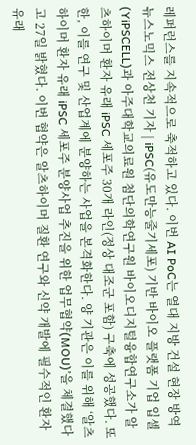레퍼런스를 지속적으로 축적하고 있다. 이번 AI PoC는 열대 지방 건설 현장 방역
뉴스노믹스 전상천 기자 | iPSC(유도만능줄기세포) 기반 바이오 플랫폼 기업 입셀(YiPSCELL)과 아주대학교의료원 첨단의학연구원 바이오디지털융합연구소가 알츠하이머 환자 유래 iPSC 세포주 30개 라인(정상 대조군 포함) 구축에 성공했다. 또한, 이를 연구 및 산업계에 분양하는 사업을 본격화한다. 양 기관은 이를 위해 ‘알츠하이머 환자 유래 iPSC 세포주 분양사업 추진을 위한 업무협약(MOU)’을 체결했다고 27일 밝혔다. 이번 협약은 알츠하이머 질환 연구와 신약 개발에 필수적인 환자 유래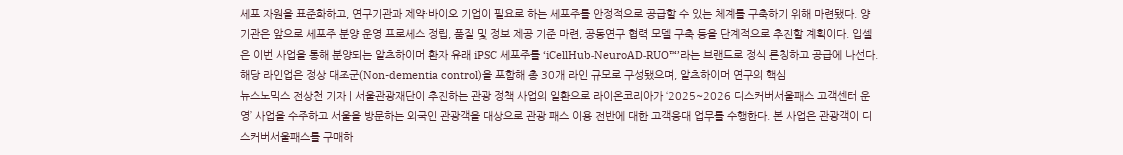세포 자원을 표준화하고, 연구기관과 제약·바이오 기업이 필요로 하는 세포주를 안정적으로 공급할 수 있는 체계를 구축하기 위해 마련됐다. 양 기관은 앞으로 세포주 분양 운영 프로세스 정립, 품질 및 정보 제공 기준 마련, 공동연구 협력 모델 구축 등을 단계적으로 추진할 계획이다. 입셀은 이번 사업을 통해 분양되는 알츠하이머 환자 유래 iPSC 세포주를 ‘iCellHub‑NeuroAD‑RUO™’라는 브랜드로 정식 론칭하고 공급에 나선다. 해당 라인업은 정상 대조군(Non-dementia control)을 포함해 총 30개 라인 규모로 구성됐으며, 알츠하이머 연구의 핵심
뉴스노믹스 전상천 기자 | 서울관광재단이 추진하는 관광 정책 사업의 일환으로 라이온코리아가 ‘2025~2026 디스커버서울패스 고객센터 운영’ 사업을 수주하고 서울을 방문하는 외국인 관광객을 대상으로 관광 패스 이용 전반에 대한 고객응대 업무를 수행한다. 본 사업은 관광객이 디스커버서울패스를 구매하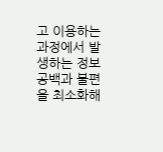고 이용하는 과정에서 발생하는 정보 공백과 불편을 최소화해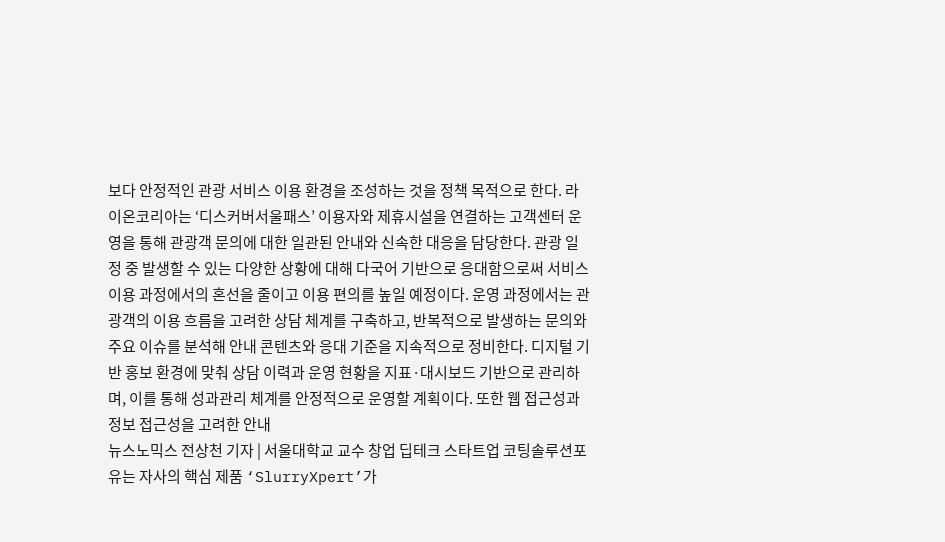보다 안정적인 관광 서비스 이용 환경을 조성하는 것을 정책 목적으로 한다. 라이온코리아는 ‘디스커버서울패스’ 이용자와 제휴시설을 연결하는 고객센터 운영을 통해 관광객 문의에 대한 일관된 안내와 신속한 대응을 담당한다. 관광 일정 중 발생할 수 있는 다양한 상황에 대해 다국어 기반으로 응대함으로써 서비스 이용 과정에서의 혼선을 줄이고 이용 편의를 높일 예정이다. 운영 과정에서는 관광객의 이용 흐름을 고려한 상담 체계를 구축하고, 반복적으로 발생하는 문의와 주요 이슈를 분석해 안내 콘텐츠와 응대 기준을 지속적으로 정비한다. 디지털 기반 홍보 환경에 맞춰 상담 이력과 운영 현황을 지표·대시보드 기반으로 관리하며, 이를 통해 성과관리 체계를 안정적으로 운영할 계획이다. 또한 웹 접근성과 정보 접근성을 고려한 안내
뉴스노믹스 전상천 기자 | 서울대학교 교수 창업 딥테크 스타트업 코팅솔루션포유는 자사의 핵심 제품 ‘SlurryXpert’가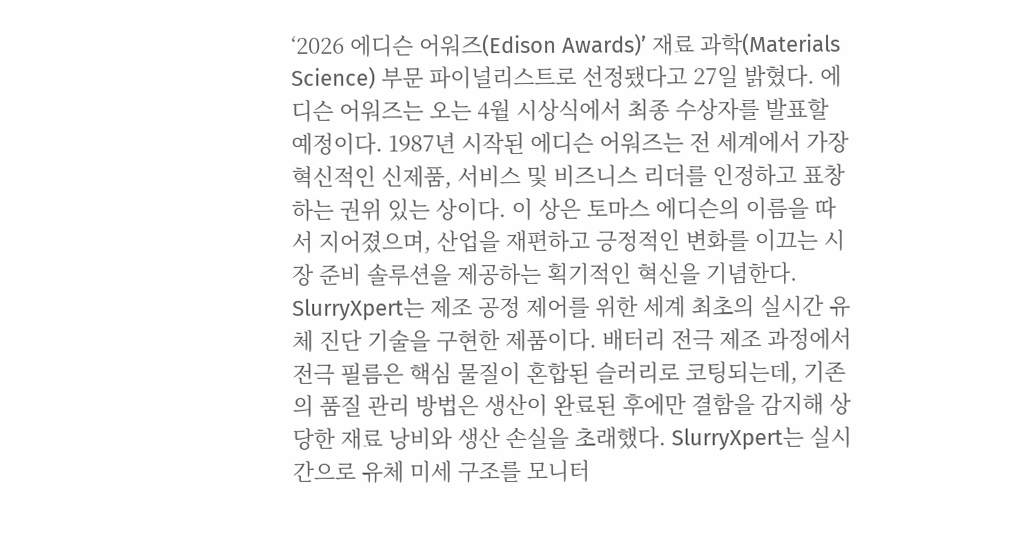‘2026 에디슨 어워즈(Edison Awards)’ 재료 과학(Materials Science) 부문 파이널리스트로 선정됐다고 27일 밝혔다. 에디슨 어워즈는 오는 4월 시상식에서 최종 수상자를 발표할 예정이다. 1987년 시작된 에디슨 어워즈는 전 세계에서 가장 혁신적인 신제품, 서비스 및 비즈니스 리더를 인정하고 표창하는 권위 있는 상이다. 이 상은 토마스 에디슨의 이름을 따서 지어졌으며, 산업을 재편하고 긍정적인 변화를 이끄는 시장 준비 솔루션을 제공하는 획기적인 혁신을 기념한다. SlurryXpert는 제조 공정 제어를 위한 세계 최초의 실시간 유체 진단 기술을 구현한 제품이다. 배터리 전극 제조 과정에서 전극 필름은 핵심 물질이 혼합된 슬러리로 코팅되는데, 기존의 품질 관리 방법은 생산이 완료된 후에만 결함을 감지해 상당한 재료 낭비와 생산 손실을 초래했다. SlurryXpert는 실시간으로 유체 미세 구조를 모니터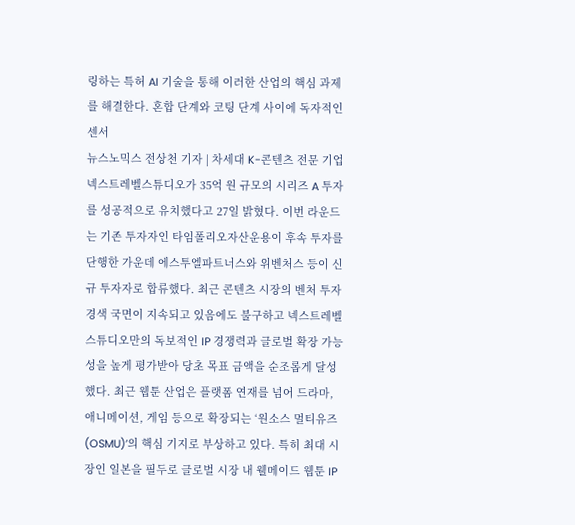링하는 특허 AI 기술을 통해 이러한 산업의 핵심 과제를 해결한다. 혼합 단계와 코팅 단계 사이에 독자적인 센서
뉴스노믹스 전상천 기자 | 차세대 K-콘텐츠 전문 기업 넥스트레벨스튜디오가 35억 원 규모의 시리즈 A 투자를 성공적으로 유치했다고 27일 밝혔다. 이번 라운드는 기존 투자자인 타임폴리오자산운용이 후속 투자를 단행한 가운데 에스투엘파트너스와 위벤처스 등이 신규 투자자로 합류했다. 최근 콘텐츠 시장의 벤처 투자 경색 국면이 지속되고 있음에도 불구하고 넥스트레벨스튜디오만의 독보적인 IP 경쟁력과 글로벌 확장 가능성을 높게 평가받아 당초 목표 금액을 순조롭게 달성했다. 최근 웹툰 산업은 플랫폼 연재를 넘어 드라마, 애니메이션, 게임 등으로 확장되는 ‘원소스 멀티유즈(OSMU)’의 핵심 기지로 부상하고 있다. 특히 최대 시장인 일본을 필두로 글로벌 시장 내 웰메이드 웹툰 IP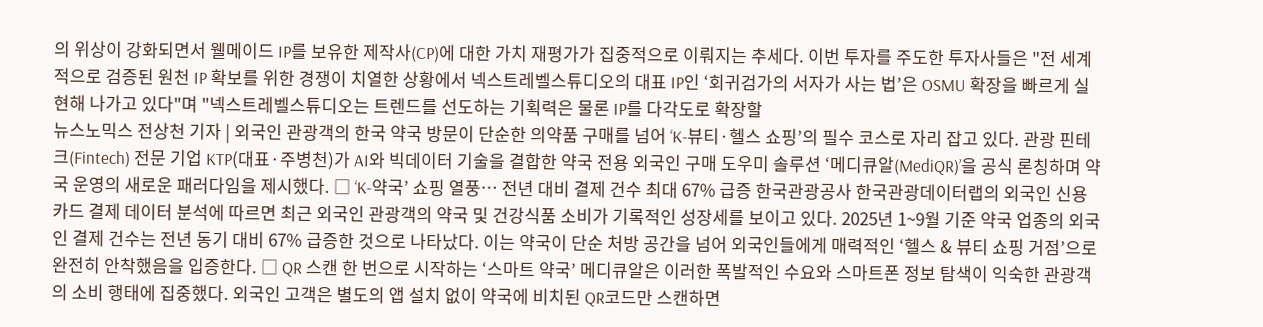의 위상이 강화되면서 웰메이드 IP를 보유한 제작사(CP)에 대한 가치 재평가가 집중적으로 이뤄지는 추세다. 이번 투자를 주도한 투자사들은 "전 세계적으로 검증된 원천 IP 확보를 위한 경쟁이 치열한 상황에서 넥스트레벨스튜디오의 대표 IP인 ‘회귀검가의 서자가 사는 법’은 OSMU 확장을 빠르게 실현해 나가고 있다"며 "넥스트레벨스튜디오는 트렌드를 선도하는 기획력은 물론 IP를 다각도로 확장할
뉴스노믹스 전상천 기자 | 외국인 관광객의 한국 약국 방문이 단순한 의약품 구매를 넘어 ‘K-뷰티·헬스 쇼핑’의 필수 코스로 자리 잡고 있다. 관광 핀테크(Fintech) 전문 기업 KTP(대표·주병천)가 AI와 빅데이터 기술을 결합한 약국 전용 외국인 구매 도우미 솔루션 ‘메디큐알(MediQR)’을 공식 론칭하며 약국 운영의 새로운 패러다임을 제시했다. □ ‘K-약국’ 쇼핑 열풍… 전년 대비 결제 건수 최대 67% 급증 한국관광공사 한국관광데이터랩의 외국인 신용카드 결제 데이터 분석에 따르면 최근 외국인 관광객의 약국 및 건강식품 소비가 기록적인 성장세를 보이고 있다. 2025년 1~9월 기준 약국 업종의 외국인 결제 건수는 전년 동기 대비 67% 급증한 것으로 나타났다. 이는 약국이 단순 처방 공간을 넘어 외국인들에게 매력적인 ‘헬스 & 뷰티 쇼핑 거점’으로 완전히 안착했음을 입증한다. □ QR 스캔 한 번으로 시작하는 ‘스마트 약국’ 메디큐알은 이러한 폭발적인 수요와 스마트폰 정보 탐색이 익숙한 관광객의 소비 행태에 집중했다. 외국인 고객은 별도의 앱 설치 없이 약국에 비치된 QR코드만 스캔하면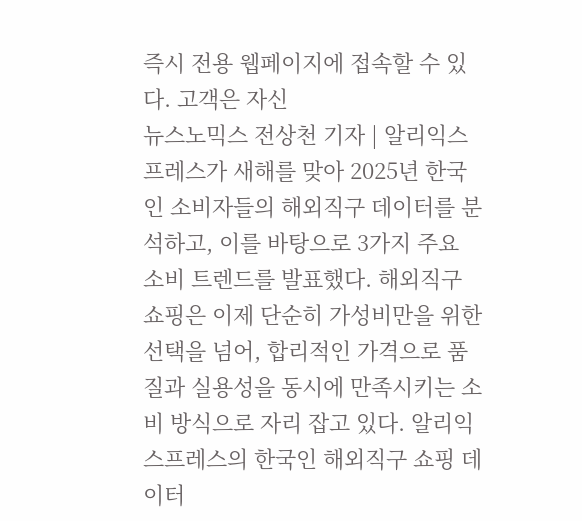즉시 전용 웹페이지에 접속할 수 있다. 고객은 자신
뉴스노믹스 전상천 기자 | 알리익스프레스가 새해를 맞아 2025년 한국인 소비자들의 해외직구 데이터를 분석하고, 이를 바탕으로 3가지 주요 소비 트렌드를 발표했다. 해외직구 쇼핑은 이제 단순히 가성비만을 위한 선택을 넘어, 합리적인 가격으로 품질과 실용성을 동시에 만족시키는 소비 방식으로 자리 잡고 있다. 알리익스프레스의 한국인 해외직구 쇼핑 데이터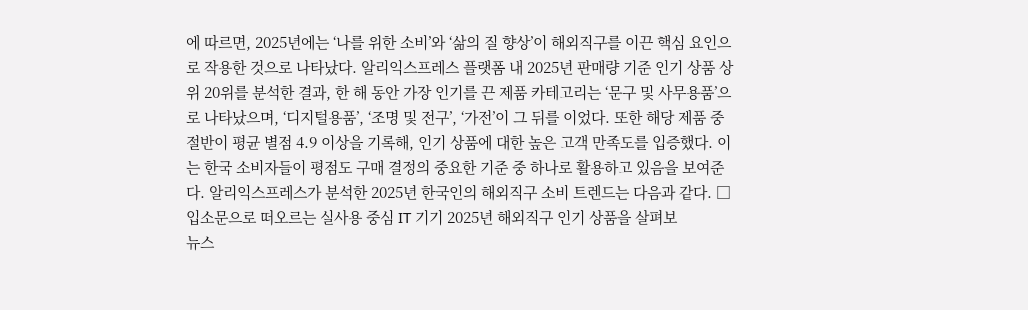에 따르면, 2025년에는 ‘나를 위한 소비’와 ‘삶의 질 향상’이 해외직구를 이끈 핵심 요인으로 작용한 것으로 나타났다. 알리익스프레스 플랫폼 내 2025년 판매량 기준 인기 상품 상위 20위를 분석한 결과, 한 해 동안 가장 인기를 끈 제품 카테고리는 ‘문구 및 사무용품’으로 나타났으며, ‘디지털용품’, ‘조명 및 전구’, ‘가전’이 그 뒤를 이었다. 또한 해당 제품 중 절반이 평균 별점 4.9 이상을 기록해, 인기 상품에 대한 높은 고객 만족도를 입증했다. 이는 한국 소비자들이 평점도 구매 결정의 중요한 기준 중 하나로 활용하고 있음을 보여준다. 알리익스프레스가 분석한 2025년 한국인의 해외직구 소비 트렌드는 다음과 같다. □ 입소문으로 떠오르는 실사용 중심 IT 기기 2025년 해외직구 인기 상품을 살펴보
뉴스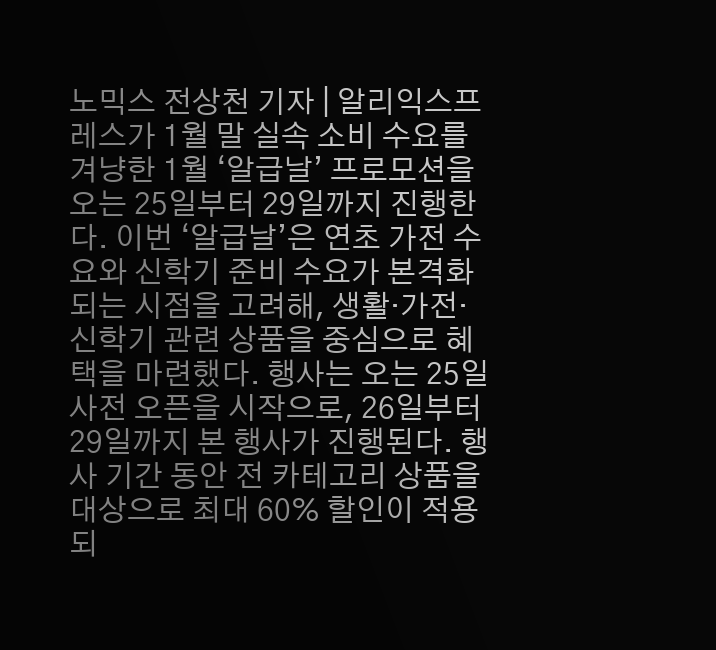노믹스 전상천 기자 | 알리익스프레스가 1월 말 실속 소비 수요를 겨냥한 1월 ‘알급날’ 프로모션을 오는 25일부터 29일까지 진행한다. 이번 ‘알급날’은 연초 가전 수요와 신학기 준비 수요가 본격화되는 시점을 고려해, 생활·가전·신학기 관련 상품을 중심으로 혜택을 마련했다. 행사는 오는 25일 사전 오픈을 시작으로, 26일부터 29일까지 본 행사가 진행된다. 행사 기간 동안 전 카테고리 상품을 대상으로 최대 60% 할인이 적용되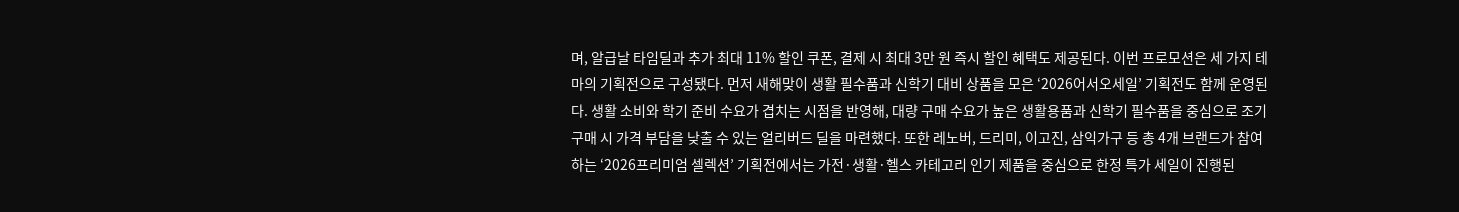며, 알급날 타임딜과 추가 최대 11% 할인 쿠폰, 결제 시 최대 3만 원 즉시 할인 혜택도 제공된다. 이번 프로모션은 세 가지 테마의 기획전으로 구성됐다. 먼저 새해맞이 생활 필수품과 신학기 대비 상품을 모은 ‘2026어서오세일’ 기획전도 함께 운영된다. 생활 소비와 학기 준비 수요가 겹치는 시점을 반영해, 대량 구매 수요가 높은 생활용품과 신학기 필수품을 중심으로 조기 구매 시 가격 부담을 낮출 수 있는 얼리버드 딜을 마련했다. 또한 레노버, 드리미, 이고진, 삼익가구 등 총 4개 브랜드가 참여하는 ‘2026프리미엄 셀렉션’ 기획전에서는 가전·생활·헬스 카테고리 인기 제품을 중심으로 한정 특가 세일이 진행된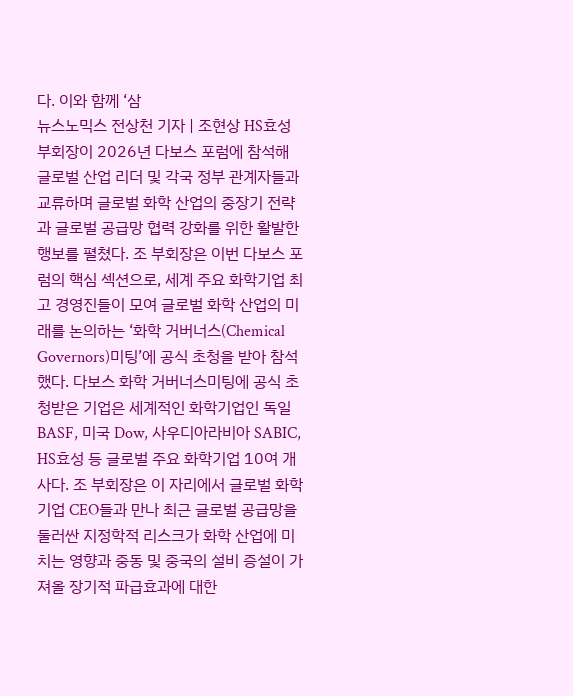다. 이와 함께 ‘삼
뉴스노믹스 전상천 기자 | 조현상 HS효성 부회장이 2026년 다보스 포럼에 참석해 글로벌 산업 리더 및 각국 정부 관계자들과 교류하며 글로벌 화학 산업의 중장기 전략과 글로벌 공급망 협력 강화를 위한 활발한 행보를 펼쳤다. 조 부회장은 이번 다보스 포럼의 핵심 섹션으로, 세계 주요 화학기업 최고 경영진들이 모여 글로벌 화학 산업의 미래를 논의하는 ‘화학 거버너스(Chemical Governors)미팅’에 공식 초청을 받아 참석했다. 다보스 화학 거버너스미팅에 공식 초청받은 기업은 세계적인 화학기업인 독일 BASF, 미국 Dow, 사우디아라비아 SABIC, HS효성 등 글로벌 주요 화학기업 10여 개사다. 조 부회장은 이 자리에서 글로벌 화학기업 CEO들과 만나 최근 글로벌 공급망을 둘러싼 지정학적 리스크가 화학 산업에 미치는 영향과 중동 및 중국의 설비 증설이 가져올 장기적 파급효과에 대한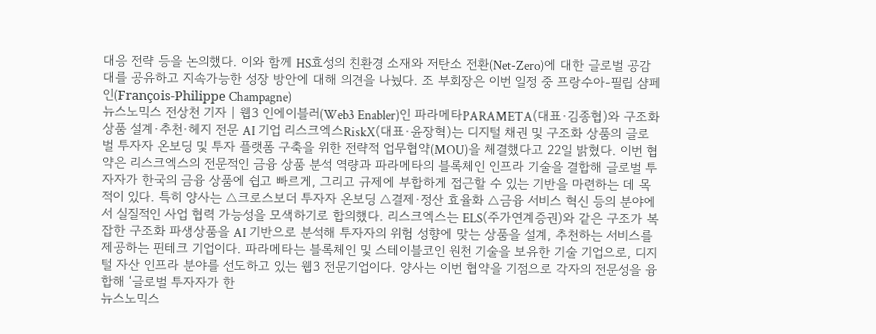대응 전략 등을 논의했다. 이와 함께 HS효성의 친환경 소재와 저탄소 전환(Net-Zero)에 대한 글로벌 공감대를 공유하고 지속가능한 성장 방안에 대해 의견을 나눴다. 조 부회장은 이번 일정 중 프랑수아-필립 샴페인(François-Philippe Champagne)
뉴스노믹스 전상천 기자 | 웹3 인에이블러(Web3 Enabler)인 파라메타PARAMETA(대표·김종협)와 구조화 상품 설계·추천·헤지 전문 AI 기업 리스크엑스RiskX(대표·윤장혁)는 디지털 채권 및 구조화 상품의 글로벌 투자자 온보딩 및 투자 플랫폼 구축을 위한 전략적 업무협약(MOU)을 체결했다고 22일 밝혔다. 이번 협약은 리스크엑스의 전문적인 금융 상품 분석 역량과 파라메타의 블록체인 인프라 기술을 결합해 글로벌 투자자가 한국의 금융 상품에 쉽고 빠르게, 그리고 규제에 부합하게 접근할 수 있는 기반을 마련하는 데 목적이 있다. 특히 양사는 △크로스보더 투자자 온보딩 △결제·정산 효율화 △금융 서비스 혁신 등의 분야에서 실질적인 사업 협력 가능성을 모색하기로 합의했다. 리스크엑스는 ELS(주가연계증권)와 같은 구조가 복잡한 구조화 파생상품을 AI 기반으로 분석해 투자자의 위험 성향에 맞는 상품을 설계, 추천하는 서비스를 제공하는 핀테크 기업이다. 파라메타는 블록체인 및 스테이블코인 원천 기술을 보유한 기술 기업으로, 디지털 자산 인프라 분야를 선도하고 있는 웹3 전문기업이다. 양사는 이번 협약을 기점으로 각자의 전문성을 융합해 ‘글로벌 투자자가 한
뉴스노믹스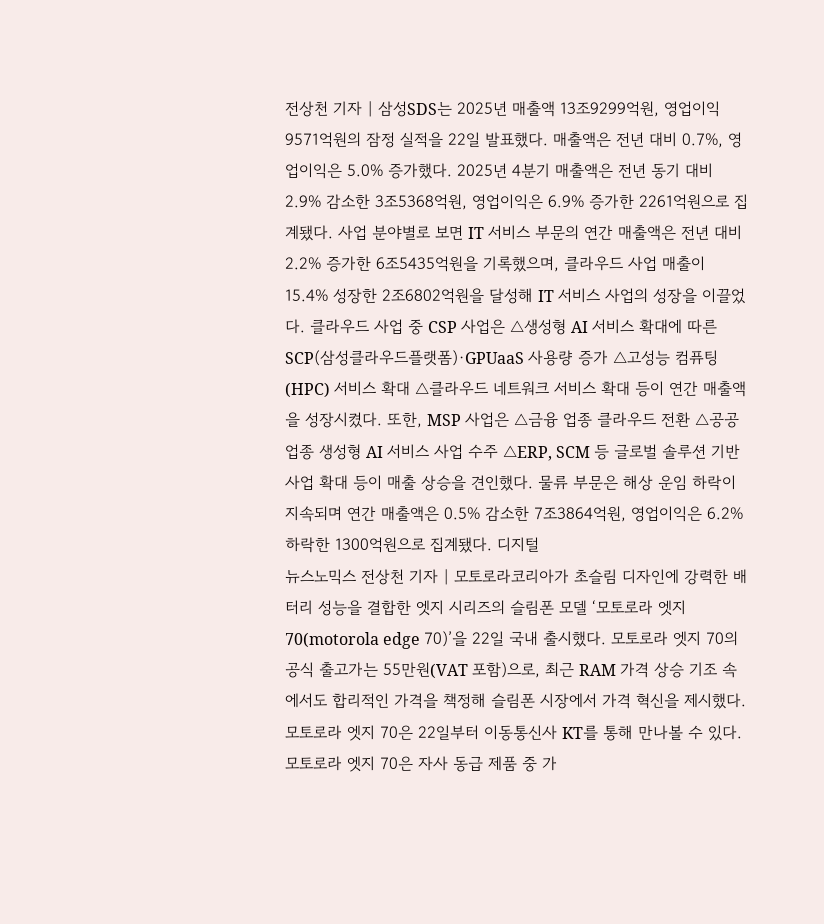전상천 기자 | 삼성SDS는 2025년 매출액 13조9299억원, 영업이익 9571억원의 잠정 실적을 22일 발표했다. 매출액은 전년 대비 0.7%, 영업이익은 5.0% 증가했다. 2025년 4분기 매출액은 전년 동기 대비 2.9% 감소한 3조5368억원, 영업이익은 6.9% 증가한 2261억원으로 집계됐다. 사업 분야별로 보면 IT 서비스 부문의 연간 매출액은 전년 대비 2.2% 증가한 6조5435억원을 기록했으며, 클라우드 사업 매출이 15.4% 성장한 2조6802억원을 달성해 IT 서비스 사업의 성장을 이끌었다. 클라우드 사업 중 CSP 사업은 △생성형 AI 서비스 확대에 따른 SCP(삼성클라우드플랫폼)·GPUaaS 사용량 증가 △고성능 컴퓨팅(HPC) 서비스 확대 △클라우드 네트워크 서비스 확대 등이 연간 매출액을 성장시켰다. 또한, MSP 사업은 △금융 업종 클라우드 전환 △공공 업종 생성형 AI 서비스 사업 수주 △ERP, SCM 등 글로벌 솔루션 기반 사업 확대 등이 매출 상승을 견인했다. 물류 부문은 해상 운임 하락이 지속되며 연간 매출액은 0.5% 감소한 7조3864억원, 영업이익은 6.2% 하락한 1300억원으로 집계됐다. 디지털
뉴스노믹스 전상천 기자 | 모토로라코리아가 초슬림 디자인에 강력한 배터리 성능을 결합한 엣지 시리즈의 슬림폰 모델 ‘모토로라 엣지 70(motorola edge 70)’을 22일 국내 출시했다. 모토로라 엣지 70의 공식 출고가는 55만원(VAT 포함)으로, 최근 RAM 가격 상승 기조 속에서도 합리적인 가격을 책정해 슬림폰 시장에서 가격 혁신을 제시했다. 모토로라 엣지 70은 22일부터 이동통신사 KT를 통해 만나볼 수 있다. 모토로라 엣지 70은 자사 동급 제품 중 가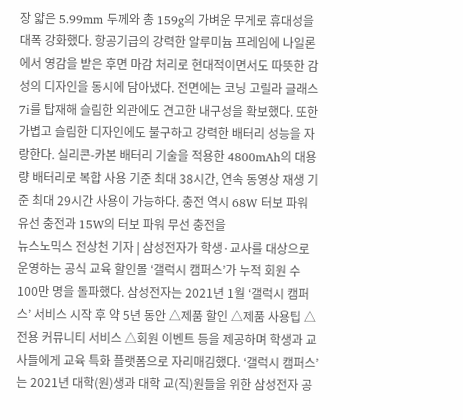장 얇은 5.99mm 두께와 총 159g의 가벼운 무게로 휴대성을 대폭 강화했다. 항공기급의 강력한 알루미늄 프레임에 나일론에서 영감을 받은 후면 마감 처리로 현대적이면서도 따뜻한 감성의 디자인을 동시에 담아냈다. 전면에는 코닝 고릴라 글래스 7i를 탑재해 슬림한 외관에도 견고한 내구성을 확보했다. 또한 가볍고 슬림한 디자인에도 불구하고 강력한 배터리 성능을 자랑한다. 실리콘-카본 배터리 기술을 적용한 4800mAh의 대용량 배터리로 복합 사용 기준 최대 38시간, 연속 동영상 재생 기준 최대 29시간 사용이 가능하다. 충전 역시 68W 터보 파워 유선 충전과 15W의 터보 파워 무선 충전을
뉴스노믹스 전상천 기자 | 삼성전자가 학생·교사를 대상으로 운영하는 공식 교육 할인몰 ‘갤럭시 캠퍼스’가 누적 회원 수 100만 명을 돌파했다. 삼성전자는 2021년 1월 ‘갤럭시 캠퍼스’ 서비스 시작 후 약 5년 동안 △제품 할인 △제품 사용팁 △전용 커뮤니티 서비스 △회원 이벤트 등을 제공하며 학생과 교사들에게 교육 특화 플랫폼으로 자리매김했다. ‘갤럭시 캠퍼스’는 2021년 대학(원)생과 대학 교(직)원들을 위한 삼성전자 공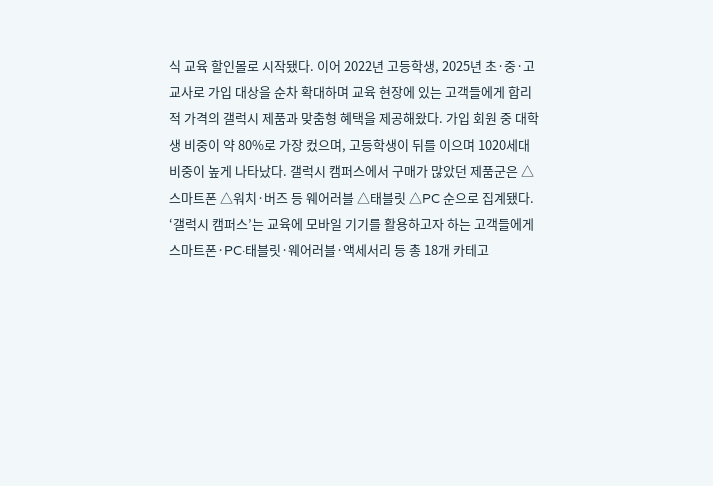식 교육 할인몰로 시작됐다. 이어 2022년 고등학생, 2025년 초·중·고 교사로 가입 대상을 순차 확대하며 교육 현장에 있는 고객들에게 합리적 가격의 갤럭시 제품과 맞춤형 혜택을 제공해왔다. 가입 회원 중 대학생 비중이 약 80%로 가장 컸으며, 고등학생이 뒤를 이으며 1020세대 비중이 높게 나타났다. 갤럭시 캠퍼스에서 구매가 많았던 제품군은 △스마트폰 △워치·버즈 등 웨어러블 △태블릿 △PC 순으로 집계됐다. ‘갤럭시 캠퍼스’는 교육에 모바일 기기를 활용하고자 하는 고객들에게 스마트폰·PC·태블릿·웨어러블·액세서리 등 총 18개 카테고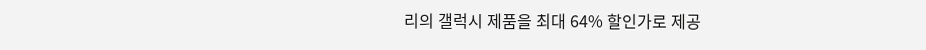리의 갤럭시 제품을 최대 64% 할인가로 제공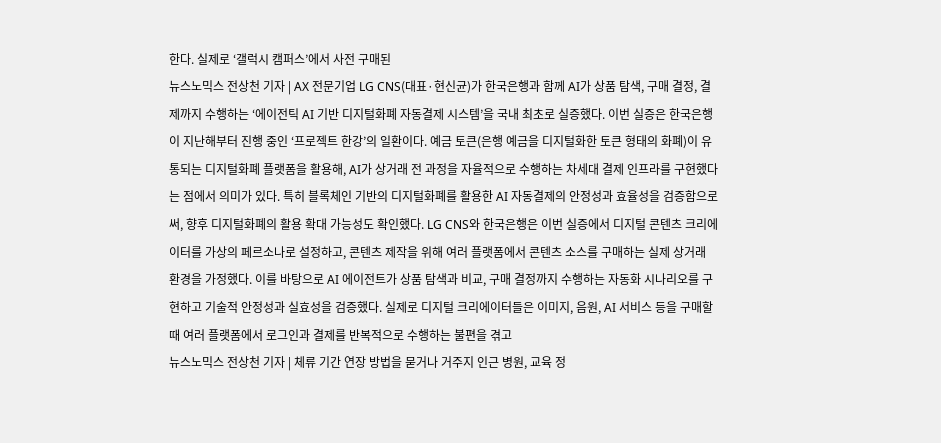한다. 실제로 ‘갤럭시 캠퍼스’에서 사전 구매된
뉴스노믹스 전상천 기자 | AX 전문기업 LG CNS(대표·현신균)가 한국은행과 함께 AI가 상품 탐색, 구매 결정, 결제까지 수행하는 ‘에이전틱 AI 기반 디지털화폐 자동결제 시스템’을 국내 최초로 실증했다. 이번 실증은 한국은행이 지난해부터 진행 중인 ‘프로젝트 한강’의 일환이다. 예금 토큰(은행 예금을 디지털화한 토큰 형태의 화폐)이 유통되는 디지털화폐 플랫폼을 활용해, AI가 상거래 전 과정을 자율적으로 수행하는 차세대 결제 인프라를 구현했다는 점에서 의미가 있다. 특히 블록체인 기반의 디지털화폐를 활용한 AI 자동결제의 안정성과 효율성을 검증함으로써, 향후 디지털화폐의 활용 확대 가능성도 확인했다. LG CNS와 한국은행은 이번 실증에서 디지털 콘텐츠 크리에이터를 가상의 페르소나로 설정하고, 콘텐츠 제작을 위해 여러 플랫폼에서 콘텐츠 소스를 구매하는 실제 상거래 환경을 가정했다. 이를 바탕으로 AI 에이전트가 상품 탐색과 비교, 구매 결정까지 수행하는 자동화 시나리오를 구현하고 기술적 안정성과 실효성을 검증했다. 실제로 디지털 크리에이터들은 이미지, 음원, AI 서비스 등을 구매할 때 여러 플랫폼에서 로그인과 결제를 반복적으로 수행하는 불편을 겪고
뉴스노믹스 전상천 기자 | 체류 기간 연장 방법을 묻거나 거주지 인근 병원, 교육 정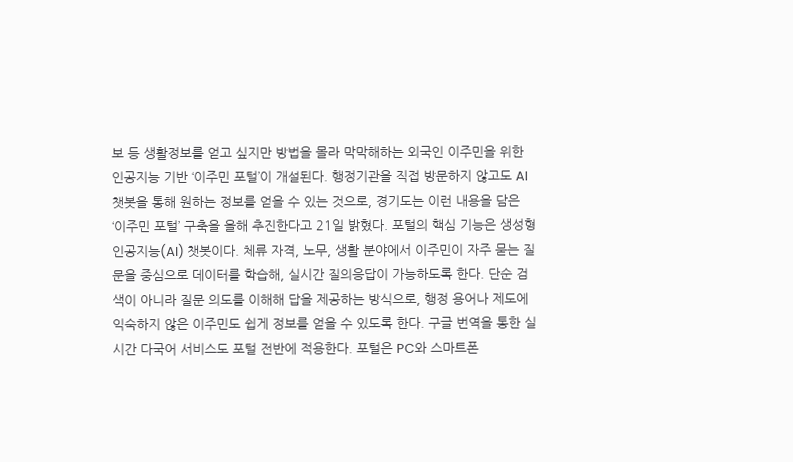보 등 생활정보를 얻고 싶지만 방법을 몰라 막막해하는 외국인 이주민을 위한 인공지능 기반 ‘이주민 포털’이 개설된다. 행정기관을 직접 방문하지 않고도 AI 챗봇을 통해 원하는 정보를 얻을 수 있는 것으로, 경기도는 이런 내용을 담은 ‘이주민 포털’ 구축을 올해 추진한다고 21일 밝혔다. 포털의 핵심 기능은 생성형 인공지능(AI) 챗봇이다. 체류 자격, 노무, 생활 분야에서 이주민이 자주 묻는 질문을 중심으로 데이터를 학습해, 실시간 질의응답이 가능하도록 한다. 단순 검색이 아니라 질문 의도를 이해해 답을 제공하는 방식으로, 행정 용어나 제도에 익숙하지 않은 이주민도 쉽게 정보를 얻을 수 있도록 한다. 구글 번역을 통한 실시간 다국어 서비스도 포털 전반에 적용한다. 포털은 PC와 스마트폰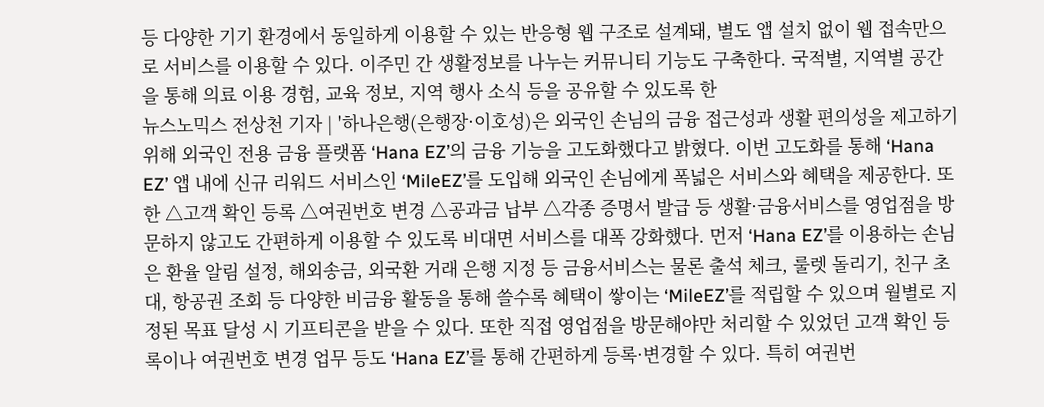등 다양한 기기 환경에서 동일하게 이용할 수 있는 반응형 웹 구조로 설계돼, 별도 앱 설치 없이 웹 접속만으로 서비스를 이용할 수 있다. 이주민 간 생활정보를 나누는 커뮤니티 기능도 구축한다. 국적별, 지역별 공간을 통해 의료 이용 경험, 교육 정보, 지역 행사 소식 등을 공유할 수 있도록 한
뉴스노믹스 전상천 기자 | '하나은행(은행장·이호성)은 외국인 손님의 금융 접근성과 생활 편의성을 제고하기 위해 외국인 전용 금융 플랫폼 ‘Hana EZ’의 금융 기능을 고도화했다고 밝혔다. 이번 고도화를 통해 ‘Hana EZ’ 앱 내에 신규 리워드 서비스인 ‘MileEZ’를 도입해 외국인 손님에게 폭넓은 서비스와 혜택을 제공한다. 또한 △고객 확인 등록 △여권번호 변경 △공과금 납부 △각종 증명서 발급 등 생활·금융서비스를 영업점을 방문하지 않고도 간편하게 이용할 수 있도록 비대면 서비스를 대폭 강화했다. 먼저 ‘Hana EZ’를 이용하는 손님은 환율 알림 설정, 해외송금, 외국환 거래 은행 지정 등 금융서비스는 물론 출석 체크, 룰렛 돌리기, 친구 초대, 항공권 조회 등 다양한 비금융 활동을 통해 쓸수록 혜택이 쌓이는 ‘MileEZ’를 적립할 수 있으며 월별로 지정된 목표 달성 시 기프티콘을 받을 수 있다. 또한 직접 영업점을 방문해야만 처리할 수 있었던 고객 확인 등록이나 여권번호 변경 업무 등도 ‘Hana EZ’를 통해 간편하게 등록·변경할 수 있다. 특히 여권번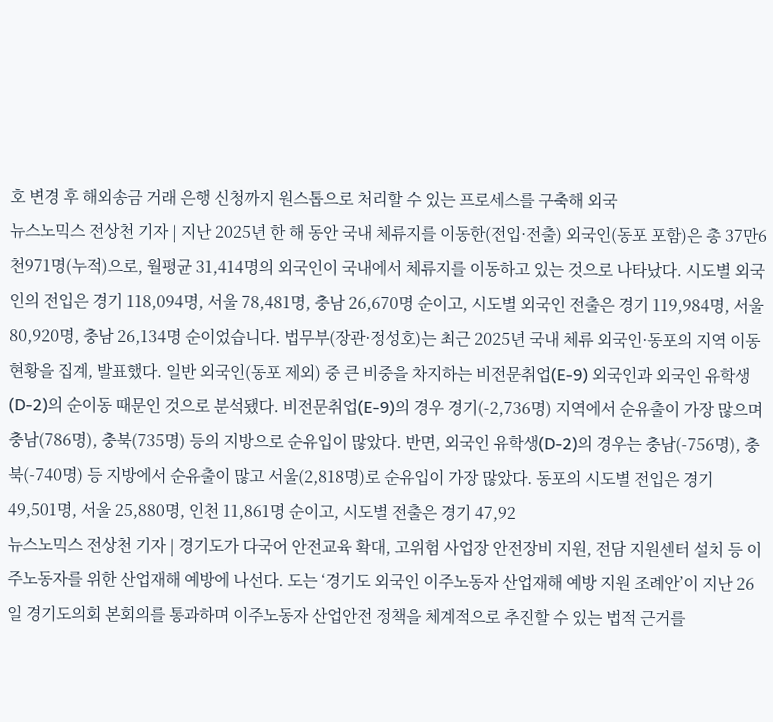호 변경 후 해외송금 거래 은행 신청까지 원스톱으로 처리할 수 있는 프로세스를 구축해 외국
뉴스노믹스 전상천 기자 | 지난 2025년 한 해 동안 국내 체류지를 이동한(전입·전출) 외국인(동포 포함)은 총 37만6천971명(누적)으로, 월평균 31,414명의 외국인이 국내에서 체류지를 이동하고 있는 것으로 나타났다. 시도별 외국인의 전입은 경기 118,094명, 서울 78,481명, 충남 26,670명 순이고, 시도별 외국인 전출은 경기 119,984명, 서울 80,920명, 충남 26,134명 순이었습니다. 법무부(장관·정성호)는 최근 2025년 국내 체류 외국인·동포의 지역 이동 현황을 집계, 발표했다. 일반 외국인(동포 제외) 중 큰 비중을 차지하는 비전문취업(E-9) 외국인과 외국인 유학생(D-2)의 순이동 때문인 것으로 분석됐다. 비전문취업(E-9)의 경우 경기(-2,736명) 지역에서 순유출이 가장 많으며 충남(786명), 충북(735명) 등의 지방으로 순유입이 많았다. 반면, 외국인 유학생(D-2)의 경우는 충남(-756명), 충북(-740명) 등 지방에서 순유출이 많고 서울(2,818명)로 순유입이 가장 많았다. 동포의 시도별 전입은 경기 49,501명, 서울 25,880명, 인천 11,861명 순이고, 시도별 전출은 경기 47,92
뉴스노믹스 전상천 기자 | 경기도가 다국어 안전교육 확대, 고위험 사업장 안전장비 지원, 전담 지원센터 설치 등 이주노동자를 위한 산업재해 예방에 나선다. 도는 ‘경기도 외국인 이주노동자 산업재해 예방 지원 조례안’이 지난 26일 경기도의회 본회의를 통과하며 이주노동자 산업안전 정책을 체계적으로 추진할 수 있는 법적 근거를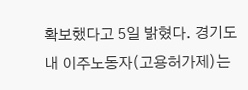확보했다고 5일 밝혔다. 경기도 내 이주노동자(고용허가제)는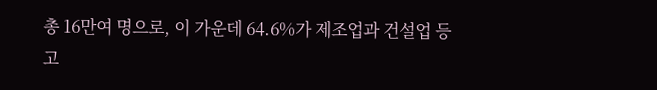총 16만여 명으로, 이 가운데 64.6%가 제조업과 건설업 등 고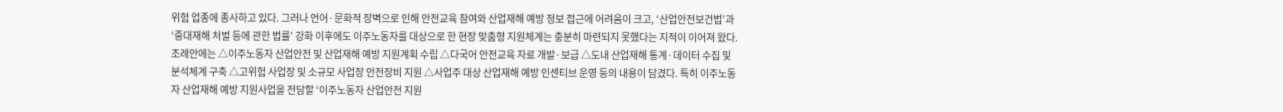위험 업종에 종사하고 있다. 그러나 언어·문화적 장벽으로 인해 안전교육 참여와 산업재해 예방 정보 접근에 어려움이 크고, ‘산업안전보건법’과 ‘중대재해 처벌 등에 관한 법률’ 강화 이후에도 이주노동자를 대상으로 한 현장 맞춤형 지원체계는 충분히 마련되지 못했다는 지적이 이어져 왔다. 조례안에는 △이주노동자 산업안전 및 산업재해 예방 지원계획 수립 △다국어 안전교육 자료 개발·보급 △도내 산업재해 통계·데이터 수집 및 분석체계 구축 △고위험 사업장 및 소규모 사업장 안전장비 지원 △사업주 대상 산업재해 예방 인센티브 운영 등의 내용이 담겼다. 특히 이주노동자 산업재해 예방 지원사업을 전담할 ‘이주노동자 산업안전 지원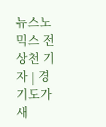뉴스노믹스 전상천 기자 | 경기도가 새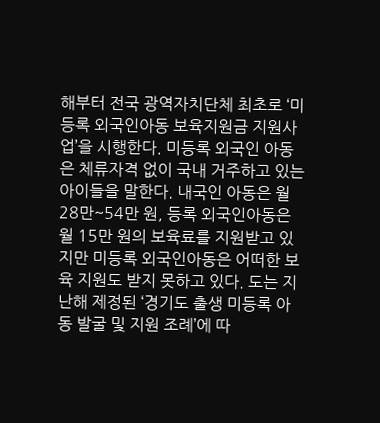해부터 전국 광역자치단체 최초로 ‘미등록 외국인아동 보육지원금 지원사업’을 시행한다. 미등록 외국인 아동은 체류자격 없이 국내 거주하고 있는 아이들을 말한다. 내국인 아동은 월 28만~54만 원, 등록 외국인아동은 월 15만 원의 보육료를 지원받고 있지만 미등록 외국인아동은 어떠한 보육 지원도 받지 못하고 있다. 도는 지난해 제정된 ‘경기도 출생 미등록 아동 발굴 및 지원 조례’에 따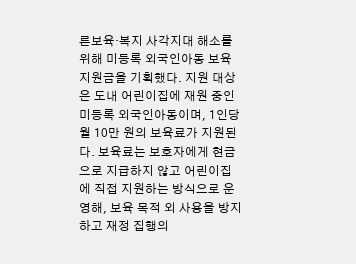른보육·복지 사각지대 해소를 위해 미등록 외국인아동 보육지원금을 기획했다. 지원 대상은 도내 어린이집에 재원 중인 미등록 외국인아동이며, 1인당 월 10만 원의 보육료가 지원된다. 보육료는 보호자에게 현금으로 지급하지 않고 어린이집에 직접 지원하는 방식으로 운영해, 보육 목적 외 사용을 방지하고 재정 집행의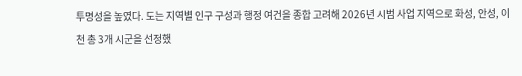투명성을 높였다. 도는 지역별 인구 구성과 행정 여건을 종합 고려해 2026년 시범 사업 지역으로 화성, 안성, 이천 총 3개 시군을 선정했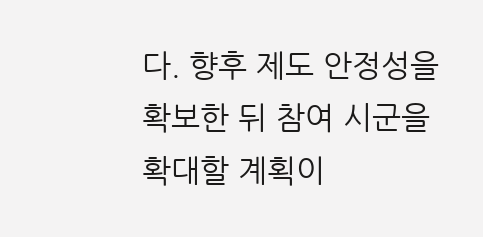다. 향후 제도 안정성을 확보한 뒤 참여 시군을 확대할 계획이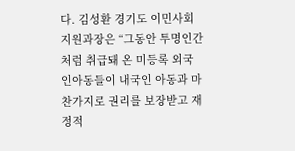다. 김성환 경기도 이민사회지원과장은 “그동안 투명인간처럼 취급돼 온 미등록 외국인아동들이 내국인 아동과 마찬가지로 권리를 보장받고 재정적